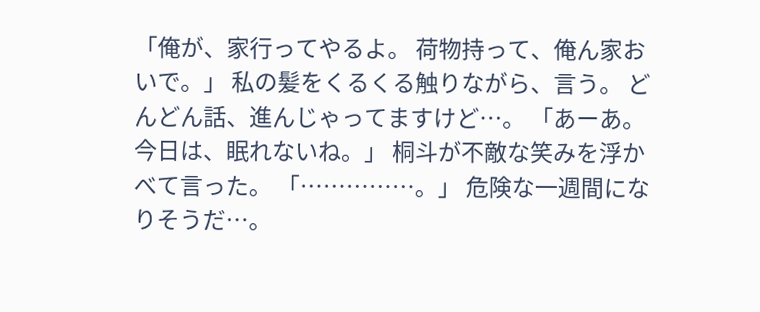「俺が、家行ってやるよ。 荷物持って、俺ん家おいで。」 私の髪をくるくる触りながら、言う。 どんどん話、進んじゃってますけど…。 「あーあ。今日は、眠れないね。」 桐斗が不敵な笑みを浮かべて言った。 「……………。」 危険な一週間になりそうだ…。